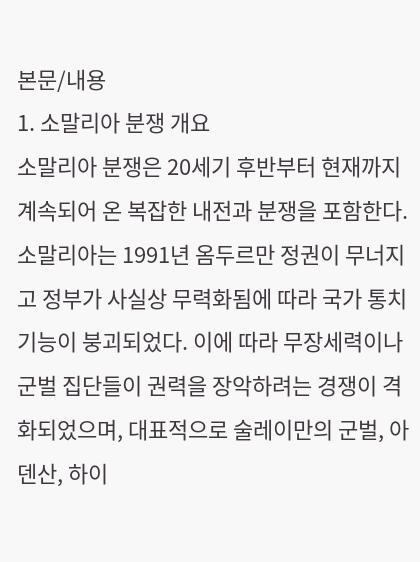본문/내용
1. 소말리아 분쟁 개요
소말리아 분쟁은 20세기 후반부터 현재까지 계속되어 온 복잡한 내전과 분쟁을 포함한다. 소말리아는 1991년 옴두르만 정권이 무너지고 정부가 사실상 무력화됨에 따라 국가 통치 기능이 붕괴되었다. 이에 따라 무장세력이나 군벌 집단들이 권력을 장악하려는 경쟁이 격화되었으며, 대표적으로 술레이만의 군벌, 아덴산, 하이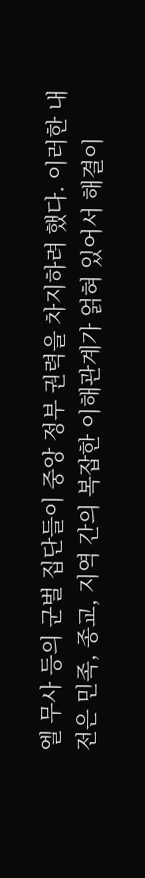엘 무사 등의 군벌 집단들이 중앙 정부 권력을 차지하려 했다. 이러한 내전은 민족, 종교, 지역 간의 복잡한 이해관계가 얽혀 있어서 해결이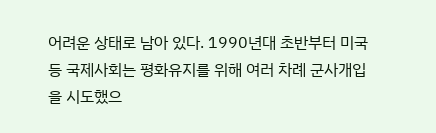어려운 상태로 남아 있다. 1990년대 초반부터 미국 등 국제사회는 평화유지를 위해 여러 차례 군사개입을 시도했으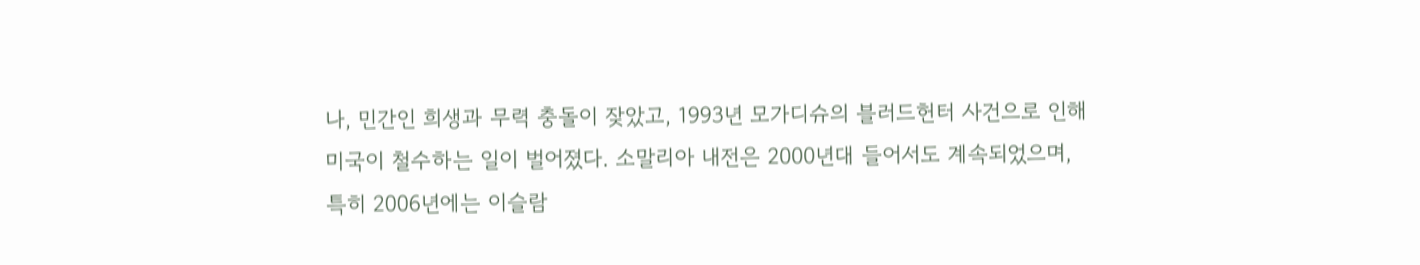나, 민간인 희생과 무력 충돌이 잦았고, 1993년 모가디슈의 블러드헌터 사건으로 인해 미국이 철수하는 일이 벌어졌다. 소말리아 내전은 2000년대 들어서도 계속되었으며, 특히 2006년에는 이슬람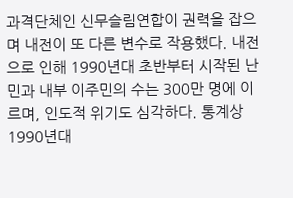과격단체인 신무슬림연합이 권력을 잡으며 내전이 또 다른 변수로 작용했다. 내전으로 인해 1990년대 초반부터 시작된 난민과 내부 이주민의 수는 300만 명에 이르며, 인도적 위기도 심각하다. 통계상 1990년대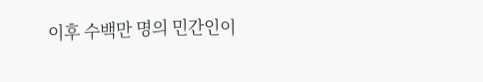이후 수백만 명의 민간인이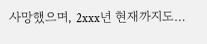사망했으며, 2xxx년 현재까지도…